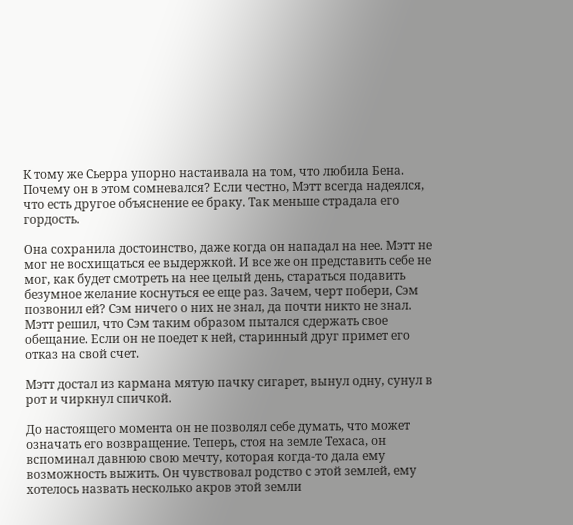К тому же Сьерра упорно настаивала на том, что любила Бена. Почему он в этом сомневался? Если честно, Мэтт всегда надеялся, что есть другое объяснение ее браку. Так меньше страдала его гордость.

Она сохранила достоинство, даже когда он нападал на нее. Мэтт не мог не восхищаться ее выдержкой. И все же он представить себе не мог, как будет смотреть на нее целый день, стараться подавить безумное желание коснуться ее еще раз. Зачем, черт побери, Сэм позвонил ей? Сэм ничего о них не знал, да почти никто не знал. Мэтт решил, что Сэм таким образом пытался сдержать свое обещание. Если он не поедет к ней, старинный друг примет его отказ на свой счет.

Мэтт достал из кармана мятую пачку сигарет, вынул одну, сунул в рот и чиркнул спичкой.

До настоящего момента он не позволял себе думать, что может означать его возвращение. Теперь, стоя на земле Техаса, он вспоминал давнюю свою мечту, которая когда-то дала ему возможность выжить. Он чувствовал родство с этой землей, ему хотелось назвать несколько акров этой земли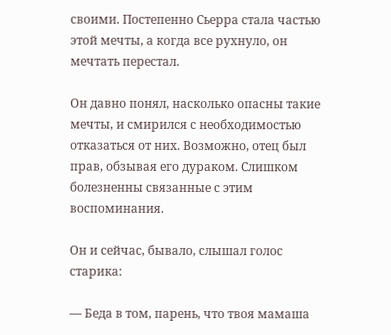своими. Постепенно Сьерра стала частью этой мечты, а когда все рухнуло, он мечтать перестал.

Он давно понял, насколько опасны такие мечты, и смирился с необходимостью отказаться от них. Возможно, отец был прав, обзывая его дураком. Слишком болезненны связанные с этим воспоминания.

Он и сейчас, бывало, слышал голос старика:

— Беда в том, парень, что твоя мамаша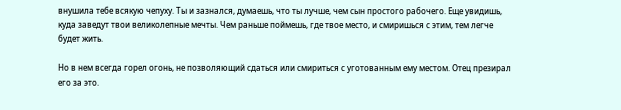внушила тебе всякую чепуху. Ты и зазнался, думаешь, что ты лучше, чем сын простого рабочего. Еще увидишь, куда заведут твои великолепные мечты. Чем раньше поймешь, где твое место, и смиришься с этим, тем легче будет жить.

Но в нем всегда горел огонь, не позволяющий сдаться или смириться с уготованным ему местом. Отец презирал его за это.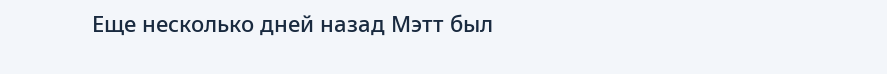Еще несколько дней назад Мэтт был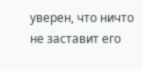уверен, что ничто не заставит его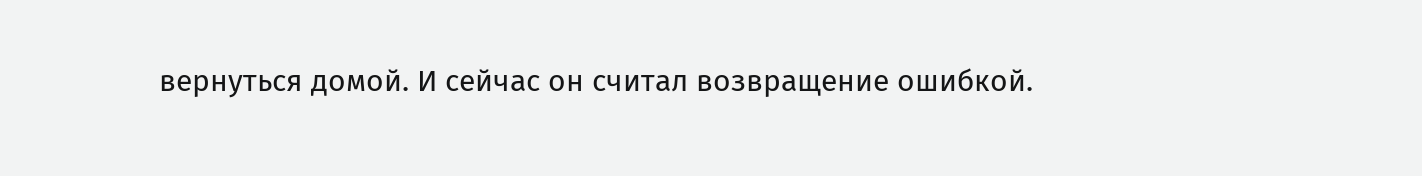вернуться домой. И сейчас он считал возвращение ошибкой.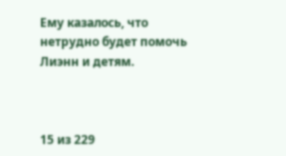Ему казалось, что нетрудно будет помочь Лиэнн и детям.



15 из 229